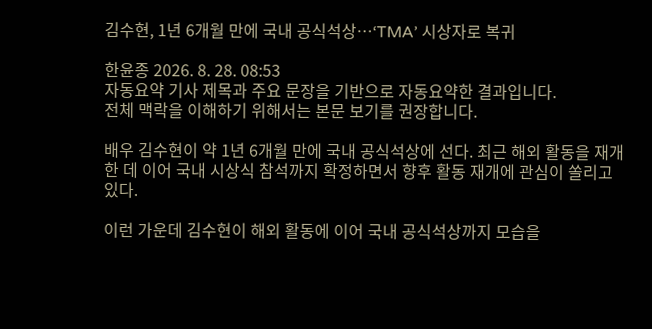김수현, 1년 6개월 만에 국내 공식석상…‘TMA’ 시상자로 복귀

한윤종 2026. 8. 28. 08:53
자동요약 기사 제목과 주요 문장을 기반으로 자동요약한 결과입니다.
전체 맥락을 이해하기 위해서는 본문 보기를 권장합니다.

배우 김수현이 약 1년 6개월 만에 국내 공식석상에 선다. 최근 해외 활동을 재개한 데 이어 국내 시상식 참석까지 확정하면서 향후 활동 재개에 관심이 쏠리고 있다.

이런 가운데 김수현이 해외 활동에 이어 국내 공식석상까지 모습을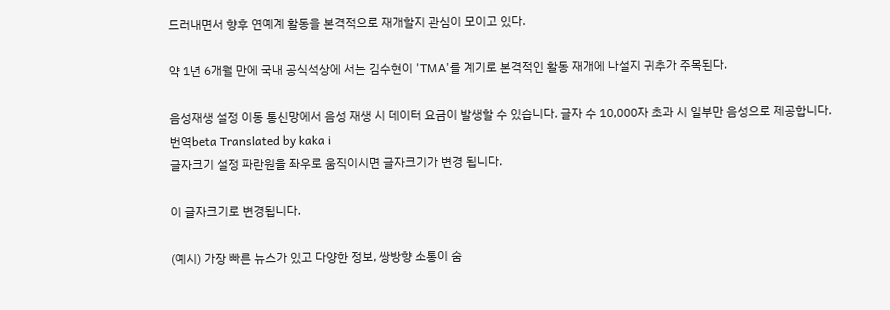드러내면서 향후 연예계 활동을 본격적으로 재개할지 관심이 모이고 있다.

약 1년 6개월 만에 국내 공식석상에 서는 김수현이 'TMA'를 계기로 본격적인 활동 재개에 나설지 귀추가 주목된다.

음성재생 설정 이동 통신망에서 음성 재생 시 데이터 요금이 발생할 수 있습니다. 글자 수 10,000자 초과 시 일부만 음성으로 제공합니다.
번역beta Translated by kaka i
글자크기 설정 파란원을 좌우로 움직이시면 글자크기가 변경 됩니다.

이 글자크기로 변경됩니다.

(예시) 가장 빠른 뉴스가 있고 다양한 정보, 쌍방향 소통이 숨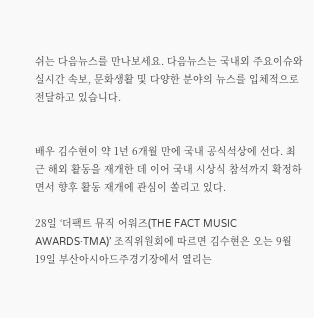쉬는 다음뉴스를 만나보세요. 다음뉴스는 국내외 주요이슈와 실시간 속보, 문화생활 및 다양한 분야의 뉴스를 입체적으로 전달하고 있습니다.


배우 김수현이 약 1년 6개월 만에 국내 공식석상에 선다. 최근 해외 활동을 재개한 데 이어 국내 시상식 참석까지 확정하면서 향후 활동 재개에 관심이 쏠리고 있다.

28일 ‘더팩트 뮤직 어워즈(THE FACT MUSIC AWARDS·TMA)’ 조직위원회에 따르면 김수현은 오는 9월 19일 부산아시아드주경기장에서 열리는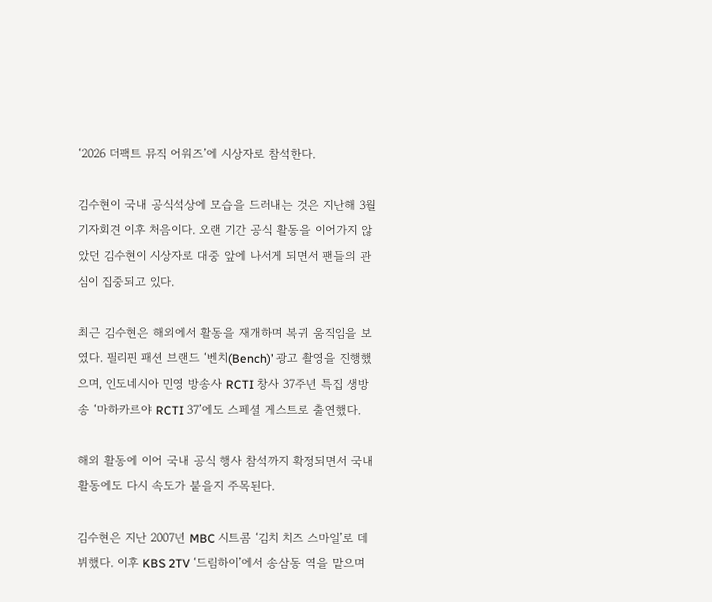‘2026 더팩트 뮤직 어워즈’에 시상자로 참석한다.

김수현이 국내 공식석상에 모습을 드러내는 것은 지난해 3월 기자회견 이후 처음이다. 오랜 기간 공식 활동을 이어가지 않았던 김수현이 시상자로 대중 앞에 나서게 되면서 팬들의 관심이 집중되고 있다.

최근 김수현은 해외에서 활동을 재개하며 복귀 움직임을 보였다. 필리핀 패션 브랜드 ‘벤치(Bench)’ 광고 촬영을 진행했으며, 인도네시아 민영 방송사 RCTI 창사 37주년 특집 생방송 ‘마하카르야 RCTI 37’에도 스페셜 게스트로 출연했다.

해외 활동에 이어 국내 공식 행사 참석까지 확정되면서 국내 활동에도 다시 속도가 붙을지 주목된다.

김수현은 지난 2007년 MBC 시트콤 ‘김치 치즈 스마일’로 데뷔했다. 이후 KBS 2TV ‘드림하이’에서 송삼동 역을 맡으며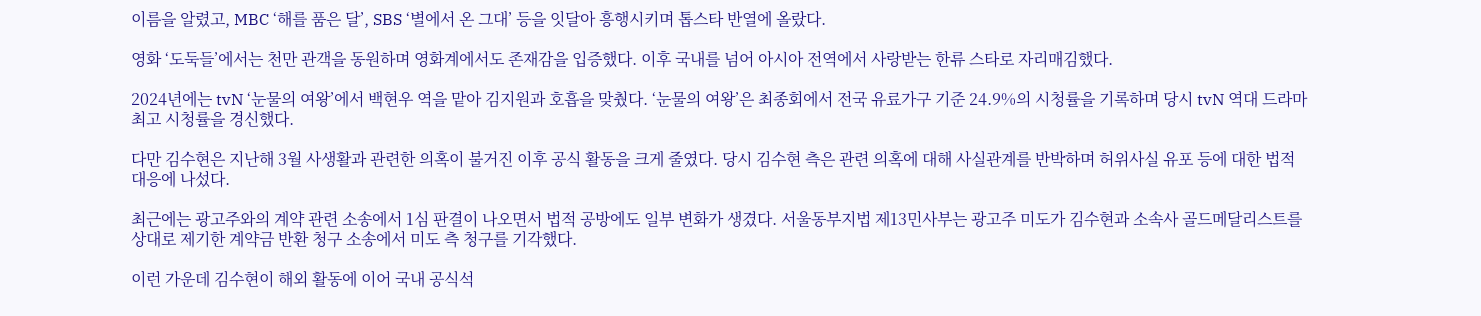이름을 알렸고, MBC ‘해를 품은 달’, SBS ‘별에서 온 그대’ 등을 잇달아 흥행시키며 톱스타 반열에 올랐다.

영화 ‘도둑들’에서는 천만 관객을 동원하며 영화계에서도 존재감을 입증했다. 이후 국내를 넘어 아시아 전역에서 사랑받는 한류 스타로 자리매김했다.

2024년에는 tvN ‘눈물의 여왕’에서 백현우 역을 맡아 김지원과 호흡을 맞췄다. ‘눈물의 여왕’은 최종회에서 전국 유료가구 기준 24.9%의 시청률을 기록하며 당시 tvN 역대 드라마 최고 시청률을 경신했다.

다만 김수현은 지난해 3월 사생활과 관련한 의혹이 불거진 이후 공식 활동을 크게 줄였다. 당시 김수현 측은 관련 의혹에 대해 사실관계를 반박하며 허위사실 유포 등에 대한 법적 대응에 나섰다.

최근에는 광고주와의 계약 관련 소송에서 1심 판결이 나오면서 법적 공방에도 일부 변화가 생겼다. 서울동부지법 제13민사부는 광고주 미도가 김수현과 소속사 골드메달리스트를 상대로 제기한 계약금 반환 청구 소송에서 미도 측 청구를 기각했다.

이런 가운데 김수현이 해외 활동에 이어 국내 공식석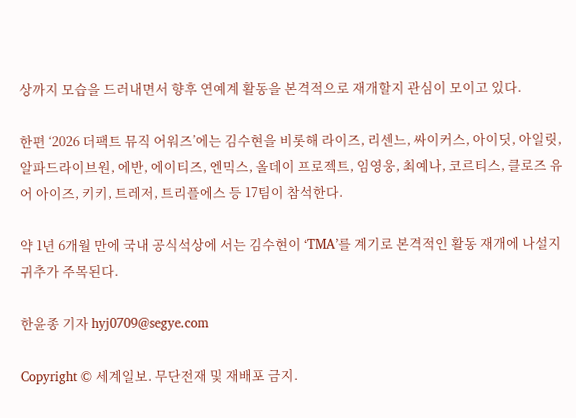상까지 모습을 드러내면서 향후 연예계 활동을 본격적으로 재개할지 관심이 모이고 있다.

한편 ‘2026 더팩트 뮤직 어워즈’에는 김수현을 비롯해 라이즈, 리센느, 싸이커스, 아이딧, 아일릿, 알파드라이브원, 에반, 에이티즈, 엔믹스, 올데이 프로젝트, 임영웅, 최예나, 코르티스, 클로즈 유어 아이즈, 키키, 트레저, 트리플에스 등 17팀이 참석한다.

약 1년 6개월 만에 국내 공식석상에 서는 김수현이 ‘TMA’를 계기로 본격적인 활동 재개에 나설지 귀추가 주목된다.

한윤종 기자 hyj0709@segye.com

Copyright © 세계일보. 무단전재 및 재배포 금지.